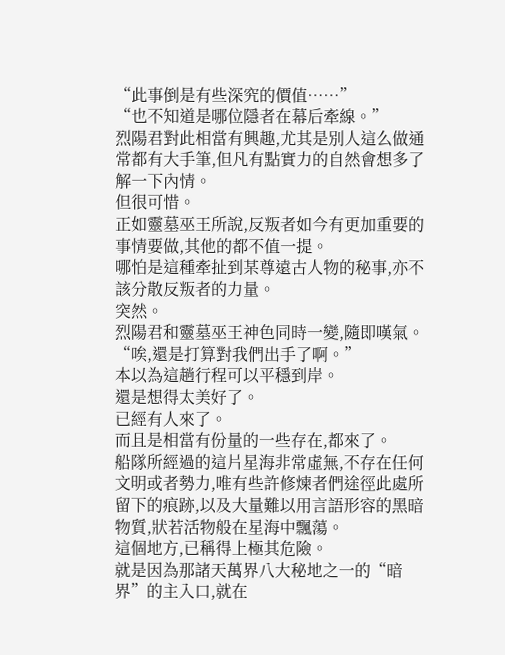“此事倒是有些深究的價值……”
“也不知道是哪位隱者在幕后牽線。”
烈陽君對此相當有興趣,尤其是別人這么做通常都有大手筆,但凡有點實力的自然會想多了解一下內情。
但很可惜。
正如靈墓巫王所說,反叛者如今有更加重要的事情要做,其他的都不值一提。
哪怕是這種牽扯到某尊遠古人物的秘事,亦不該分散反叛者的力量。
突然。
烈陽君和靈墓巫王神色同時一變,隨即嘆氣。
“唉,還是打算對我們出手了啊。”
本以為這趟行程可以平穩到岸。
還是想得太美好了。
已經有人來了。
而且是相當有份量的一些存在,都來了。
船隊所經過的這片星海非常虛無,不存在任何文明或者勢力,唯有些許修煉者們途徑此處所留下的痕跡,以及大量難以用言語形容的黑暗物質,狀若活物般在星海中飄蕩。
這個地方,已稱得上極其危險。
就是因為那諸天萬界八大秘地之一的“暗界”的主入口,就在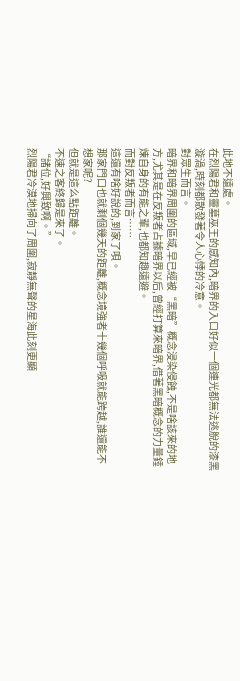此地不遠處。
在烈陽君和靈墓巫王的感知內,暗界的入口好似一個連光都無法逃脫的漆黑漩渦,時刻都散發著令人心悸的冷意。
對眾生而言。
暗界和暗界周圍的區域,早已經被“黑暗”概念浸染侵蝕,不是啥該來的地方,尤其是在反叛者占據暗界以后,曾經打算來暗界,借著黑暗概念的力量錘煉自身的有能之輩,也都知趣遠避。
而對反叛者而言……
這還有啥好說的,到家了唄。
那家門口也就剩個幾天的距離,概念境強者十幾個呼吸就能跨越,誰還能不想家呢?
但就是這么點距離。
不速之客終歸是來了。
“諸位,好興致啊。”
烈陽君冷漠地掃向了周圍,寂靜無聲的星海此刻更顯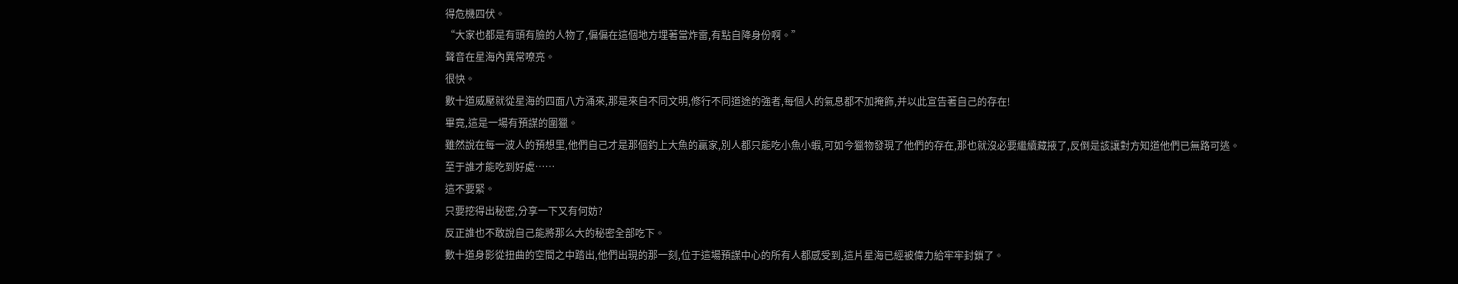得危機四伏。
“大家也都是有頭有臉的人物了,偏偏在這個地方埋著當炸雷,有點自降身份啊。”
聲音在星海內異常嘹亮。
很快。
數十道威壓就從星海的四面八方涌來,那是來自不同文明,修行不同道途的強者,每個人的氣息都不加掩飾,并以此宣告著自己的存在!
畢竟,這是一場有預謀的圍獵。
雖然說在每一波人的預想里,他們自己才是那個釣上大魚的贏家,別人都只能吃小魚小蝦,可如今獵物發現了他們的存在,那也就沒必要繼續藏掖了,反倒是該讓對方知道他們已無路可逃。
至于誰才能吃到好處……
這不要緊。
只要挖得出秘密,分享一下又有何妨?
反正誰也不敢說自己能將那么大的秘密全部吃下。
數十道身影從扭曲的空間之中踏出,他們出現的那一刻,位于這場預謀中心的所有人都感受到,這片星海已經被偉力給牢牢封鎖了。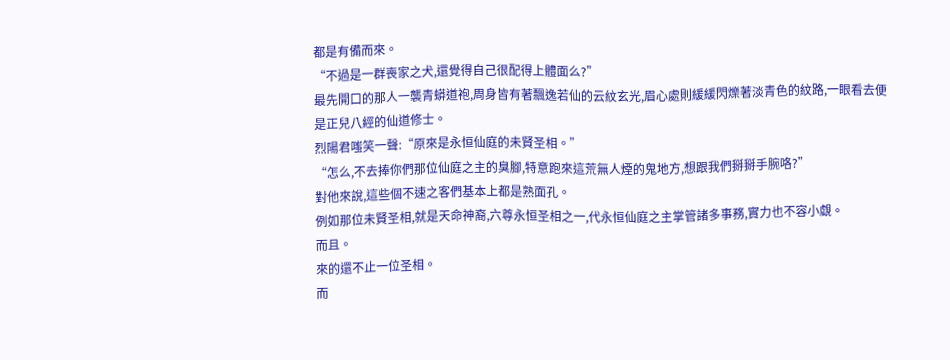都是有備而來。
“不過是一群喪家之犬,還覺得自己很配得上體面么?”
最先開口的那人一襲青蟒道袍,周身皆有著飄逸若仙的云紋玄光,眉心處則緩緩閃爍著淡青色的紋路,一眼看去便是正兒八經的仙道修士。
烈陽君嗤笑一聲:“原來是永恒仙庭的未賢圣相。”
“怎么,不去捧你們那位仙庭之主的臭腳,特意跑來這荒無人煙的鬼地方,想跟我們掰掰手腕咯?”
對他來說,這些個不速之客們基本上都是熟面孔。
例如那位未賢圣相,就是天命神裔,六尊永恒圣相之一,代永恒仙庭之主掌管諸多事務,實力也不容小覷。
而且。
來的還不止一位圣相。
而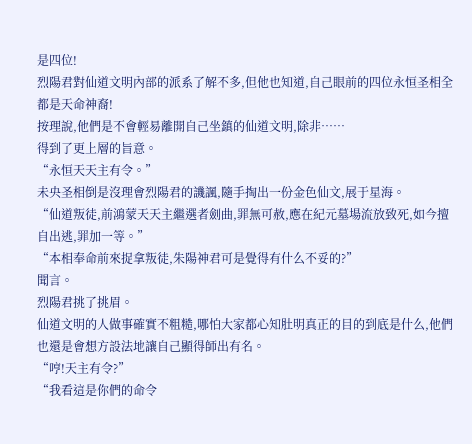是四位!
烈陽君對仙道文明內部的派系了解不多,但他也知道,自己眼前的四位永恒圣相全都是天命神裔!
按理說,他們是不會輕易離開自己坐鎮的仙道文明,除非……
得到了更上層的旨意。
“永恒天天主有令。”
未央圣相倒是沒理會烈陽君的譏諷,隨手掏出一份金色仙文,展于星海。
“仙道叛徒,前鴻蒙天天主繼選者劍曲,罪無可赦,應在紀元墓場流放致死,如今擅自出逃,罪加一等。”
“本相奉命前來捉拿叛徒,朱陽神君可是覺得有什么不妥的?”
聞言。
烈陽君挑了挑眉。
仙道文明的人做事確實不粗糙,哪怕大家都心知肚明真正的目的到底是什么,他們也還是會想方設法地讓自己顯得師出有名。
“哼!天主有令?”
“我看這是你們的命令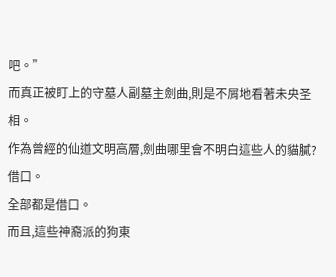吧。”
而真正被盯上的守墓人副墓主劍曲,則是不屑地看著未央圣相。
作為曾經的仙道文明高層,劍曲哪里會不明白這些人的貓膩?
借口。
全部都是借口。
而且,這些神裔派的狗東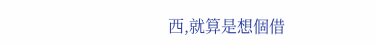西,就算是想個借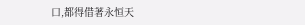口,都得借著永恒天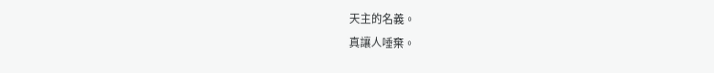天主的名義。
真讓人唾棄。